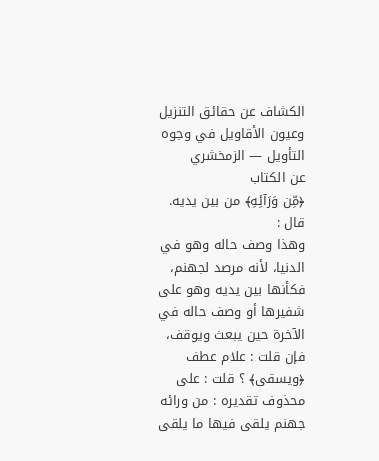الكشاف عن حقائق التنزيل وعيون الأقاويل في وجوه التأويل — الزمخشري
عن الكتاب
﴿مِّن وَرَآئِهِ﴾ من بين يديه. قال :
وهذا وصف حاله وهو في الدنيا، لأنه مرصد لجهنم، فكأنها بين يديه وهو على شفيرها أو وصف حاله في الآخرة حين يبعث ويوقف،
فإن قلت : علام عطف ﴿ويسقى﴾ ؟ قلت : على محذوف تقديره : من ورائه جهنم يلقى فيها ما يلقى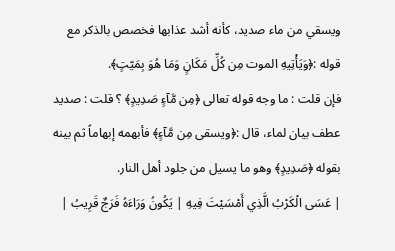ويسقي من ماء صديد، كأنه أشد عذابها فخصص بالذكر مع قوله :﴿وَيَأْتِيهِ الموت مِن كُلِّ مَكَانٍ وَمَا هُوَ بِمَيّتٍ﴾.
فإن قلت : ما وجه قوله تعالى ﴿مِن مَّآءٍ صَدِيدٍ﴾ ؟ قلت : صديد عطف بيان لماء، قال :﴿ويسقى مِن مَّآءٍ﴾ فأبهمه إبهاماً ثم بينه بقوله ﴿صَدِيدٍ﴾ وهو ما يسيل من جلود أهل النار.
| عَسَى الْكَرْبُ الَّذِي أَمْسَيْتَ فِيهِ | يَكُونُ وَرَاءَهُ فَرَجٌ قَرِيبُ |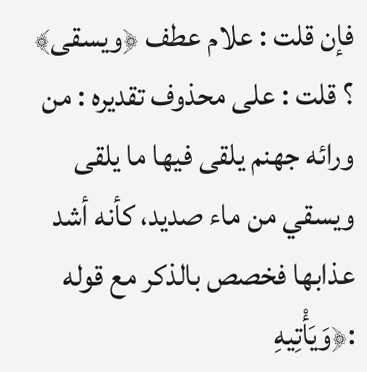فإن قلت : علام عطف ﴿ويسقى﴾ ؟ قلت : على محذوف تقديره : من ورائه جهنم يلقى فيها ما يلقى ويسقي من ماء صديد، كأنه أشد عذابها فخصص بالذكر مع قوله :﴿وَيَأْتِيهِ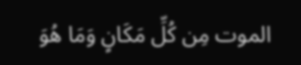الموت مِن كُلِّ مَكَانٍ وَمَا هُوَ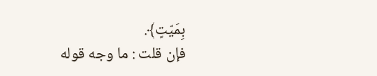بِمَيّتٍ﴾.
فإن قلت : ما وجه قوله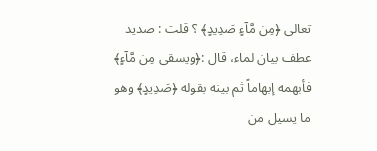تعالى ﴿مِن مَّآءٍ صَدِيدٍ﴾ ؟ قلت : صديد عطف بيان لماء، قال :﴿ويسقى مِن مَّآءٍ﴾ فأبهمه إبهاماً ثم بينه بقوله ﴿صَدِيدٍ﴾ وهو ما يسيل من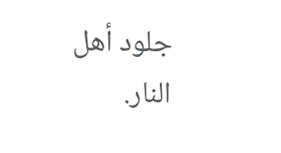جلود أهل النار.